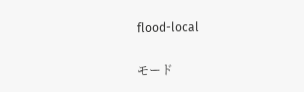flood-local

モード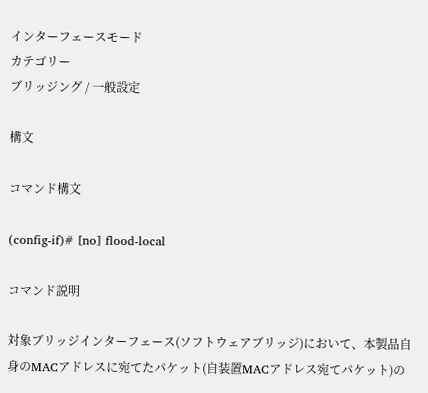インターフェースモード
カテゴリー
ブリッジング / 一般設定

構文

コマンド構文

(config-if)# [no] flood-local

コマンド説明

対象ブリッジインターフェース(ソフトウェアブリッジ)において、本製品自身のMACアドレスに宛てたパケット(自装置MACアドレス宛てパケット)の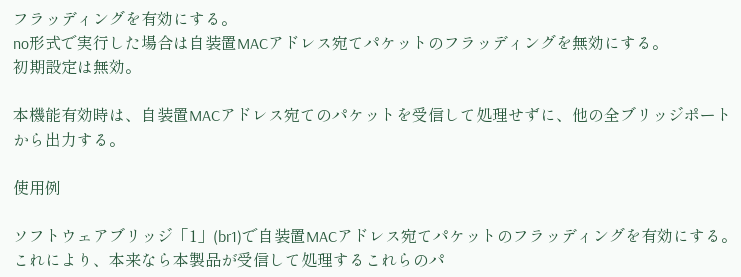フラッディングを有効にする。
no形式で実行した場合は自装置MACアドレス宛てパケットのフラッディングを無効にする。
初期設定は無効。

本機能有効時は、自装置MACアドレス宛てのパケットを受信して処理せずに、他の全ブリッジポートから出力する。

使用例

ソフトウェアブリッジ「1」(br1)で自装置MACアドレス宛てパケットのフラッディングを有効にする。これにより、本来なら本製品が受信して処理するこれらのパ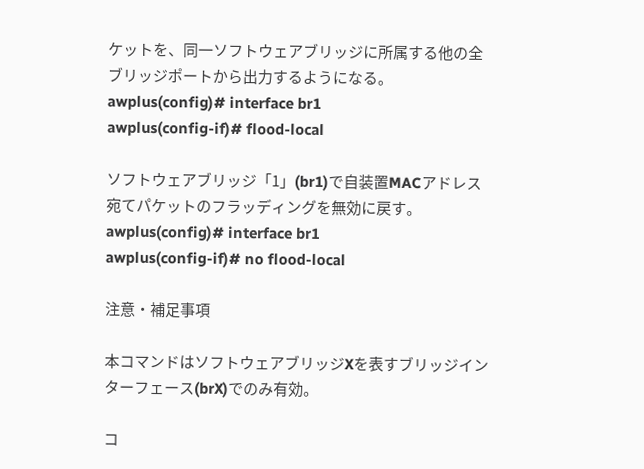ケットを、同一ソフトウェアブリッジに所属する他の全ブリッジポートから出力するようになる。
awplus(config)# interface br1
awplus(config-if)# flood-local

ソフトウェアブリッジ「1」(br1)で自装置MACアドレス宛てパケットのフラッディングを無効に戻す。
awplus(config)# interface br1
awplus(config-if)# no flood-local

注意・補足事項

本コマンドはソフトウェアブリッジXを表すブリッジインターフェース(brX)でのみ有効。

コ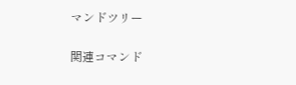マンドツリー

関連コマンド